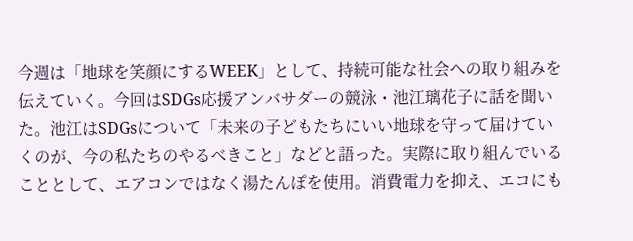今週は「地球を笑顔にするWEEK」として、持続可能な社会への取り組みを伝えていく。今回はSDGs応援アンバサダーの競泳・池江璃花子に話を聞いた。池江はSDGsについて「未来の子どもたちにいい地球を守って届けていくのが、今の私たちのやるべきこと」などと語った。実際に取り組んでいることとして、エアコンではなく湯たんぽを使用。消費電力を抑え、エコにも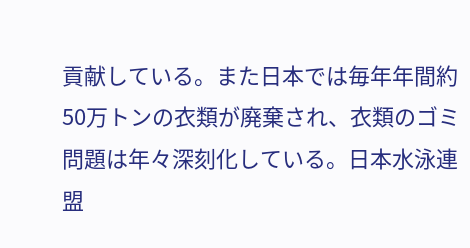貢献している。また日本では毎年年間約50万トンの衣類が廃棄され、衣類のゴミ問題は年々深刻化している。日本水泳連盟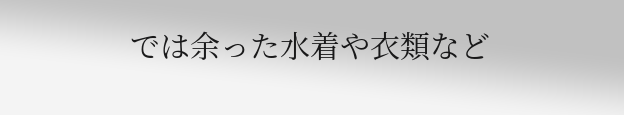では余った水着や衣類など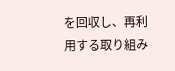を回収し、再利用する取り組み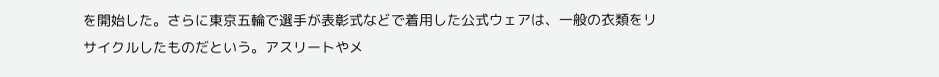を開始した。さらに東京五輪で選手が表彰式などで着用した公式ウェアは、一般の衣類をリサイクルしたものだという。アスリートやメ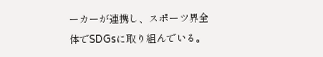ーカーが連携し、スポーツ界全体でSDGsに取り組んでいる。